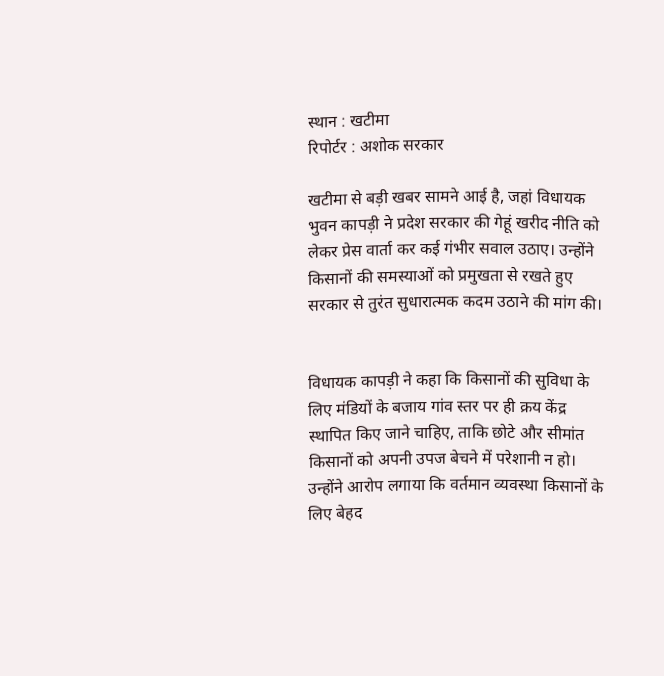स्थान : खटीमा
रिपोर्टर : अशोक सरकार

खटीमा से बड़ी खबर सामने आई है, जहां विधायक भुवन कापड़ी ने प्रदेश सरकार की गेहूं खरीद नीति को लेकर प्रेस वार्ता कर कई गंभीर सवाल उठाए। उन्होंने किसानों की समस्याओं को प्रमुखता से रखते हुए सरकार से तुरंत सुधारात्मक कदम उठाने की मांग की।


विधायक कापड़ी ने कहा कि किसानों की सुविधा के लिए मंडियों के बजाय गांव स्तर पर ही क्रय केंद्र स्थापित किए जाने चाहिए, ताकि छोटे और सीमांत किसानों को अपनी उपज बेचने में परेशानी न हो। उन्होंने आरोप लगाया कि वर्तमान व्यवस्था किसानों के लिए बेहद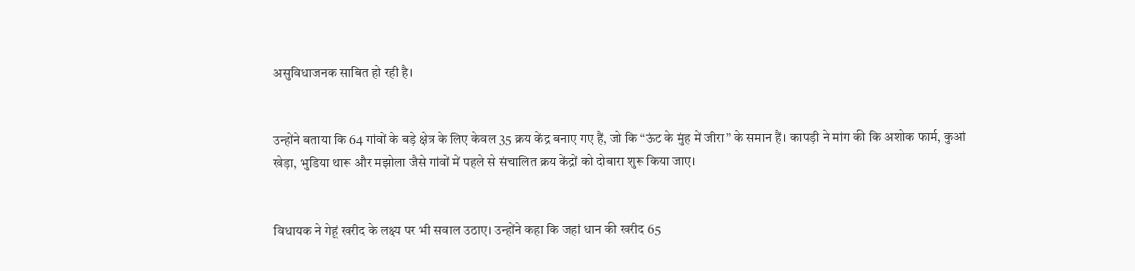असुविधाजनक साबित हो रही है।


उन्होंने बताया कि 64 गांवों के बड़े क्षेत्र के लिए केवल 35 क्रय केंद्र बनाए गए हैं, जो कि “ऊंट के मुंह में जीरा” के समान हैं। कापड़ी ने मांग की कि अशोक फार्म, कुआं खेड़ा, भुडिया थारू और मझोला जैसे गांवों में पहले से संचालित क्रय केंद्रों को दोबारा शुरू किया जाए।


विधायक ने गेहूं खरीद के लक्ष्य पर भी सवाल उठाए। उन्होंने कहा कि जहां धान की खरीद 65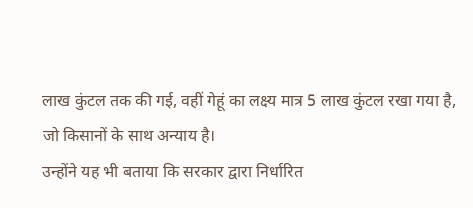लाख कुंटल तक की गई, वहीं गेहूं का लक्ष्य मात्र 5 लाख कुंटल रखा गया है, जो किसानों के साथ अन्याय है।
उन्होंने यह भी बताया कि सरकार द्वारा निर्धारित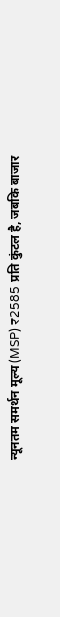न्यूनतम समर्थन मूल्य (MSP) ₹2585 प्रति कुंटल है, जबकि बाजार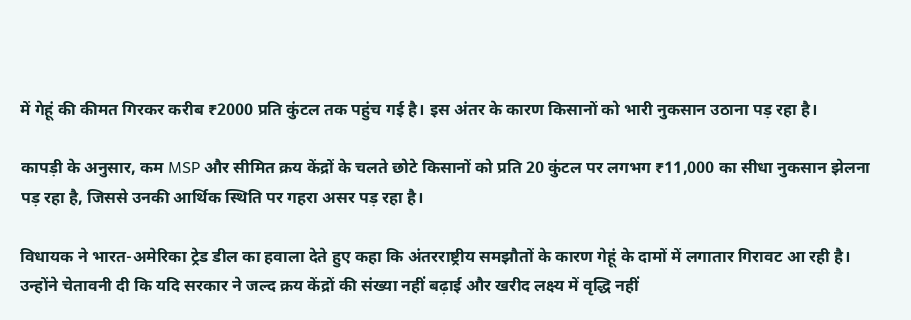में गेहूं की कीमत गिरकर करीब ₹2000 प्रति कुंटल तक पहुंच गई है। इस अंतर के कारण किसानों को भारी नुकसान उठाना पड़ रहा है।

कापड़ी के अनुसार, कम MSP और सीमित क्रय केंद्रों के चलते छोटे किसानों को प्रति 20 कुंटल पर लगभग ₹11,000 का सीधा नुकसान झेलना पड़ रहा है, जिससे उनकी आर्थिक स्थिति पर गहरा असर पड़ रहा है।

विधायक ने भारत-अमेरिका ट्रेड डील का हवाला देते हुए कहा कि अंतरराष्ट्रीय समझौतों के कारण गेहूं के दामों में लगातार गिरावट आ रही है। उन्होंने चेतावनी दी कि यदि सरकार ने जल्द क्रय केंद्रों की संख्या नहीं बढ़ाई और खरीद लक्ष्य में वृद्धि नहीं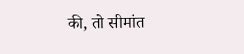की, तो सीमांत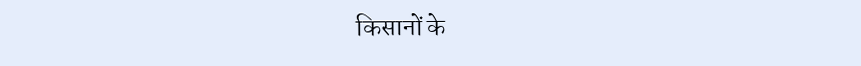किसानों के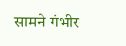सामने गंभीर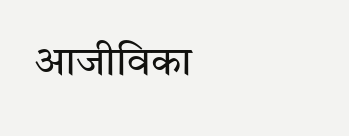आजीविका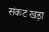संकट खड़ा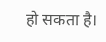हो सकता है।